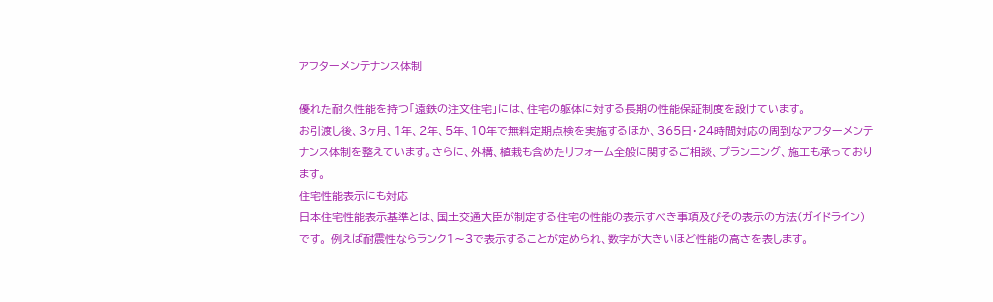アフターメンテナンス体制

優れた耐久性能を持つ「遠鉄の注文住宅」には、住宅の躯体に対する長期の性能保証制度を設けています。
お引渡し後、3ヶ月、1年、2年、5年、10年で無料定期点検を実施するほか、365日・24時間対応の周到なアフターメンテナンス体制を整えています。さらに、外構、植栽も含めたリフォーム全般に関するご相談、プランニング、施工も承っております。
住宅性能表示にも対応
日本住宅性能表示基準とは、国土交通大臣が制定する住宅の性能の表示すべき事項及びその表示の方法(ガイドライン)です。 例えば耐震性ならランク1〜3で表示することが定められ、数字が大きいほど性能の高さを表します。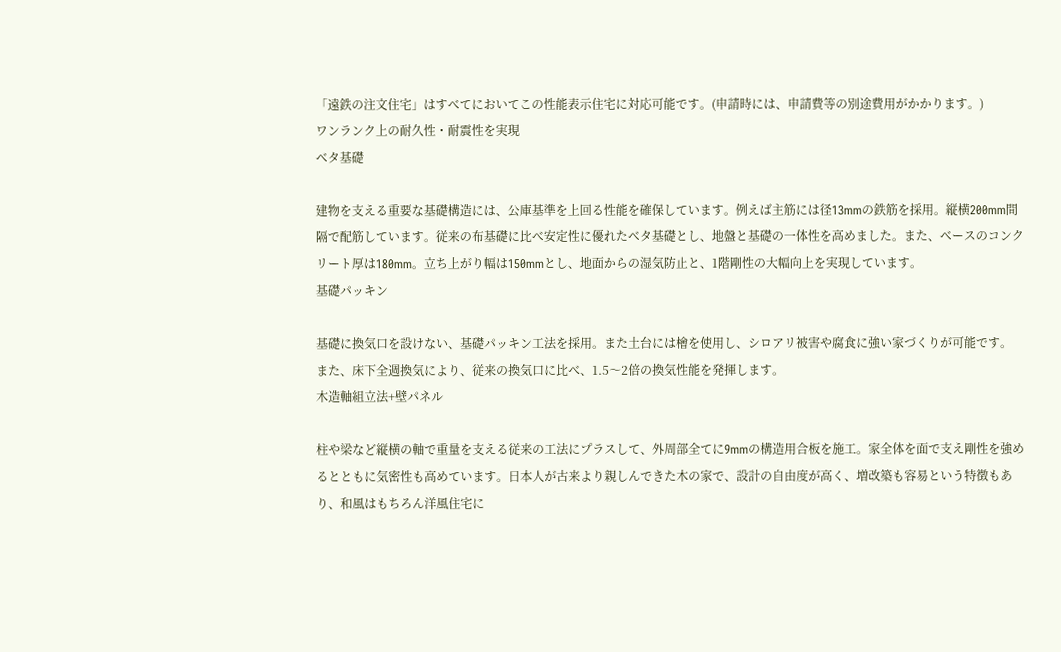「遠鉄の注文住宅」はすべてにおいてこの性能表示住宅に対応可能です。(申請時には、申請費等の別途費用がかかります。)
ワンランク上の耐久性・耐震性を実現
ベタ基礎

建物を支える重要な基礎構造には、公庫基準を上回る性能を確保しています。例えば主筋には径13mmの鉄筋を採用。縦横200mm間隔で配筋しています。従来の布基礎に比べ安定性に優れたベタ基礎とし、地盤と基礎の一体性を高めました。また、ベースのコンクリート厚は180mm。立ち上がり幅は150mmとし、地面からの湿気防止と、1階剛性の大幅向上を実現しています。
基礎パッキン

基礎に換気口を設けない、基礎パッキン工法を採用。また土台には檜を使用し、シロアリ被害や腐食に強い家づくりが可能です。
また、床下全週換気により、従来の換気口に比べ、1.5〜2倍の換気性能を発揮します。
木造軸組立法+壁パネル

柱や梁など縦横の軸で重量を支える従来の工法にプラスして、外周部全てに9mmの構造用合板を施工。家全体を面で支え剛性を強めるとともに気密性も高めています。日本人が古来より親しんできた木の家で、設計の自由度が高く、増改築も容易という特徴もあり、和風はもちろん洋風住宅に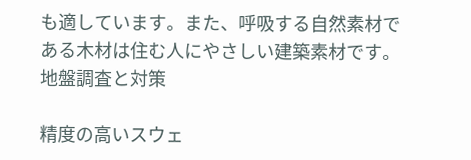も適しています。また、呼吸する自然素材である木材は住む人にやさしい建築素材です。
地盤調査と対策

精度の高いスウェ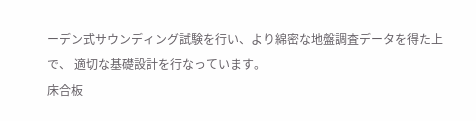ーデン式サウンディング試験を行い、より綿密な地盤調査データを得た上で、 適切な基礎設計を行なっています。
床合板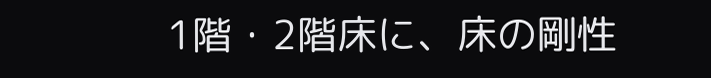1階・2階床に、床の剛性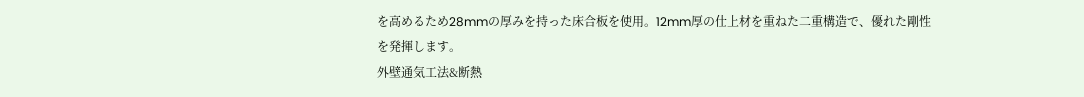を高めるため28mmの厚みを持った床合板を使用。12mm厚の仕上材を重ねた二重構造で、優れた剛性を発揮します。
外壁通気工法&断熱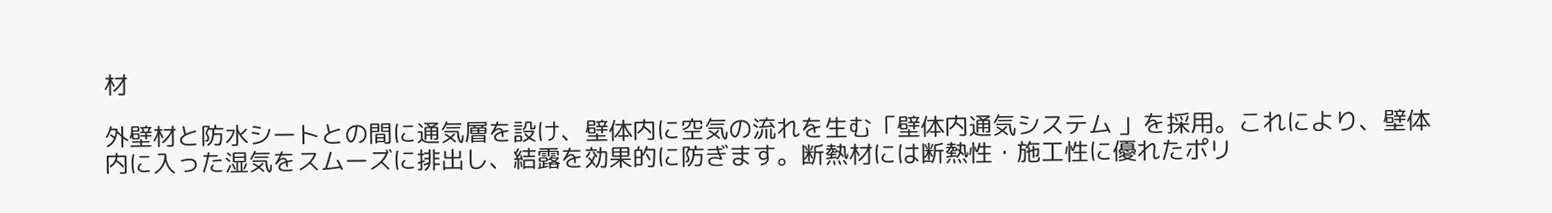材

外壁材と防水シートとの間に通気層を設け、壁体内に空気の流れを生む「壁体内通気システム 」を採用。これにより、壁体内に入った湿気をスムーズに排出し、結露を効果的に防ぎます。断熱材には断熱性・施工性に優れたポリ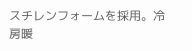スチレンフォームを採用。冷房暖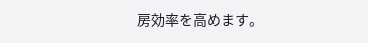房効率を高めます。